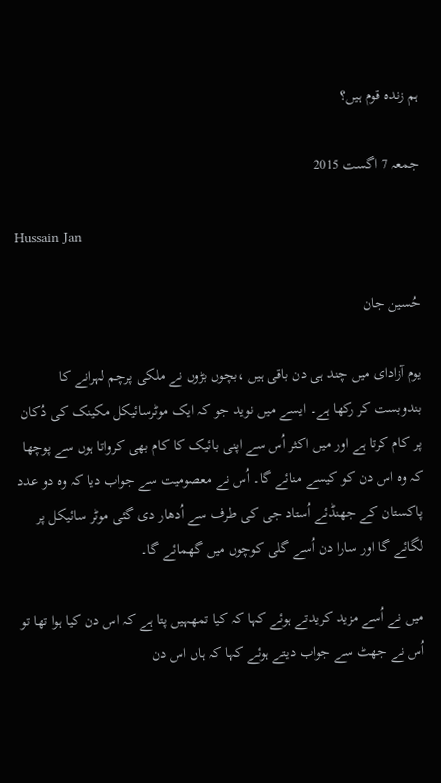ہم زندہ قوم ہیں؟

جمعہ 7 اگست 2015

Hussain Jan

حُسین جان

یوم آزادای میں چند ہی دن باقی ہیں ،بچوں بڑوں نے ملکی پرچم لہرانے کا بندوبست کر رکھا ہے۔ ایسے میں نوید جو کہ ایک موٹرسائیکل مکینک کی دُکان پر کام کرتا ہے اور میں اکثر اُس سے اپنی بائیک کا کام بھی کرواتا ہوں سے پوچھا کہ وہ اس دن کو کیسے منائے گا۔ اُس نے معصومیت سے جواب دیا کہ وہ دو عدد پاکستان کے جھنڈئے اُستاد جی کی طرف سے اُدھار دی گئی موٹر سائیکل پر لگائے گا اور سارا دن اُسے گلی کوچوں میں گھمائے گا۔

میں نے اُسے مزید کریدتے ہوئے کہا کہ کیا تمھہیں پتا ہے کہ اس دن کیا ہوا تھا تو اُس نے جھٹ سے جواب دیتے ہوئے کہا کہ ہاں اس دن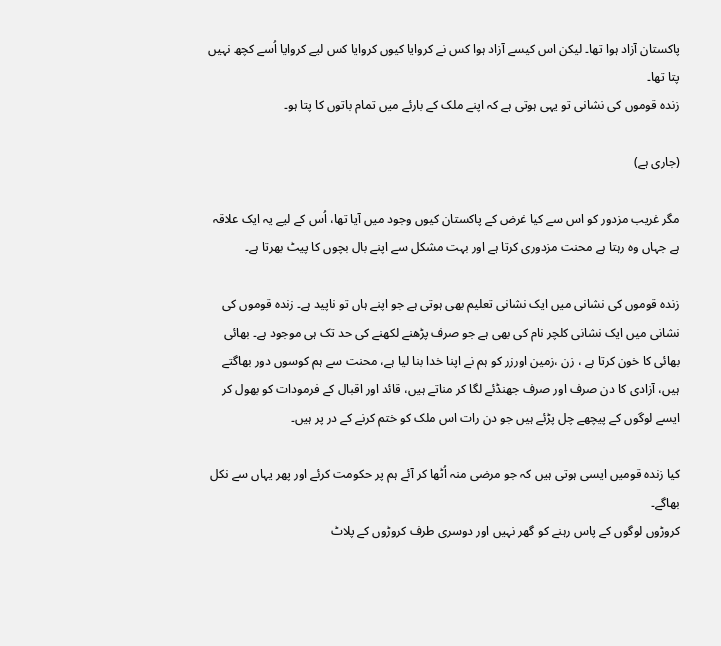پاکستان آزاد ہوا تھا۔ لیکن اس کیسے آزاد ہوا کس نے کروایا کیوں کروایا کس لیے کروایا اُسے کچھ نہیں پتا تھا۔
زندہ قوموں کی نشانی تو یہی ہوتی ہے کہ اپنے ملک کے بارئے میں تمام باتوں کا پتا ہو۔

(جاری ہے)

مگر غریب مزدور کو اس سے کیا غرض کے پاکستان کیوں وجود میں آیا تھا، اُس کے لیے یہ ایک علاقہ ہے جہاں وہ رہتا ہے محنت مزدوری کرتا ہے اور بہت مشکل سے اپنے بال بچوں کا پیٹ بھرتا ہے۔

زندہ قوموں کی نشانی میں ایک نشانی تعلیم بھی ہوتی ہے جو اپنے ہاں تو ناپید ہے۔ زندہ قوموں کی نشانی میں ایک نشانی کلچر نام کی بھی ہے جو صرف پڑھنے لکھنے کی حد تک ہی موجود ہے۔ بھائی بھائی کا خون کرتا ہے ، زن ،زمین اورزر کو ہم نے اپنا خدا بنا لیا ہے، محنت سے ہم کوسوں دور بھاگتے ہیں، آزادی کا دن صرف اور صرف جھنڈئے لگا کر مناتے ہیں، قائد اور اقبال کے فرمودات کو بھول کر ایسے لوگوں کے پیچھے چل پڑئے ہیں جو دن رات اس ملک کو ختم کرنے کے در پر ہیں۔

کیا زندہ قومیں ایسی ہوتی ہیں کہ جو مرضی منہ اُٹھا کر آئے ہم پر حکومت کرئے اور پھر یہاں سے نکل بھاگے۔
کروڑوں لوگوں کے پاس رہنے کو گھر نہیں اور دوسری طرف کروڑوں کے پلاٹ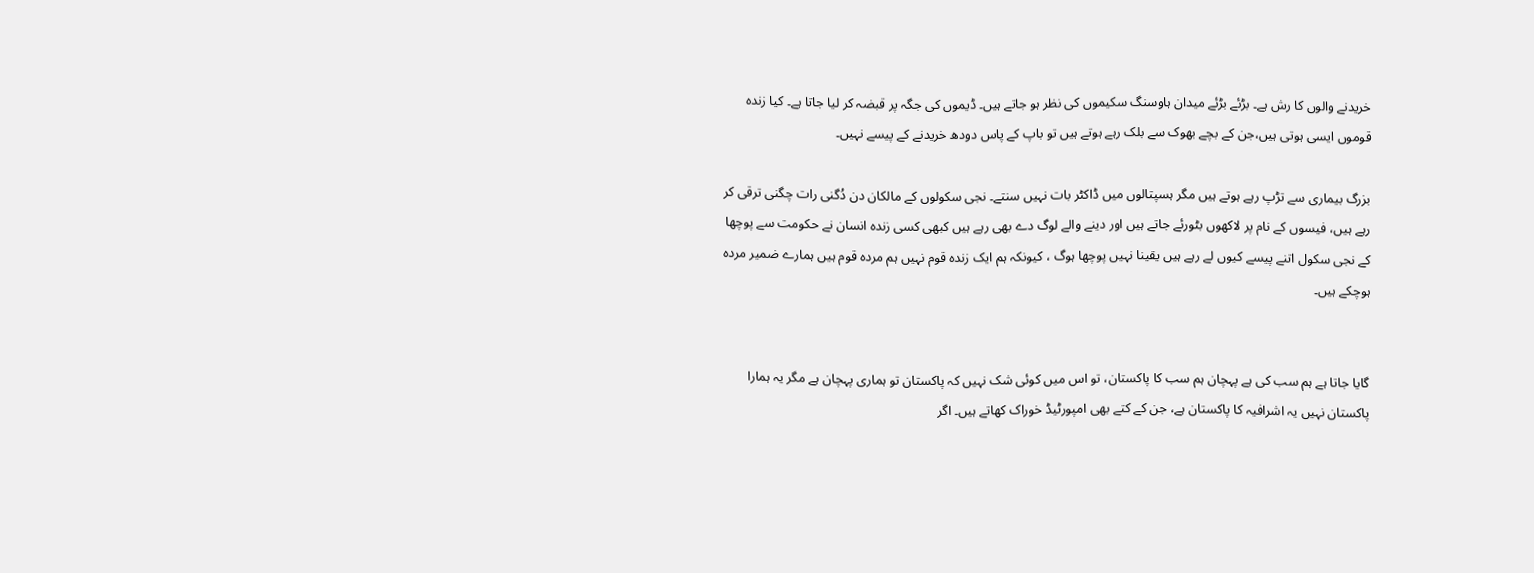خریدنے والوں کا رش ہے۔ بڑئے بڑئے میدان ہاوسنگ سکیموں کی نظر ہو جاتے ہیں۔ ڈیموں کی جگہ پر قبضہ کر لیا جاتا ہے۔ کیا زندہ قوموں ایسی ہوتی ہیں،جن کے بچے بھوک سے بلک رہے ہوتے ہیں تو باپ کے پاس دودھ خریدنے کے پیسے نہیں۔

بزرگ بیماری سے تڑپ رہے ہوتے ہیں مگر ہسپتالوں میں ڈاکٹر بات نہیں سنتے۔ نجی سکولوں کے مالکان دن دُگنی رات چگنی ترقی کر رہے ہیں، فیسوں کے نام پر لاکھوں بٹورئے جاتے ہیں اور دینے والے لوگ دے بھی رہے ہیں کبھی کسی زندہ انسان نے حکومت سے پوچھا کے نجی سکول اتنے پیسے کیوں لے رہے ہیں یقینا نہیں پوچھا ہوگ ، کیونکہ ہم ایک زندہ قوم نہیں ہم مردہ قوم ہیں ہمارے ضمیر مردہ ہوچکے ہیں۔


گایا جاتا ہے ہم سب کی ہے پہچان ہم سب کا پاکستان، تو اس میں کوئی شک نہیں کہ پاکستان تو ہماری پہچان ہے مگر یہ ہمارا پاکستان نہیں یہ اشرافیہ کا پاکستان ہے، جن کے کتے بھی امپورٹیڈ خوراک کھاتے ہیں۔ اگر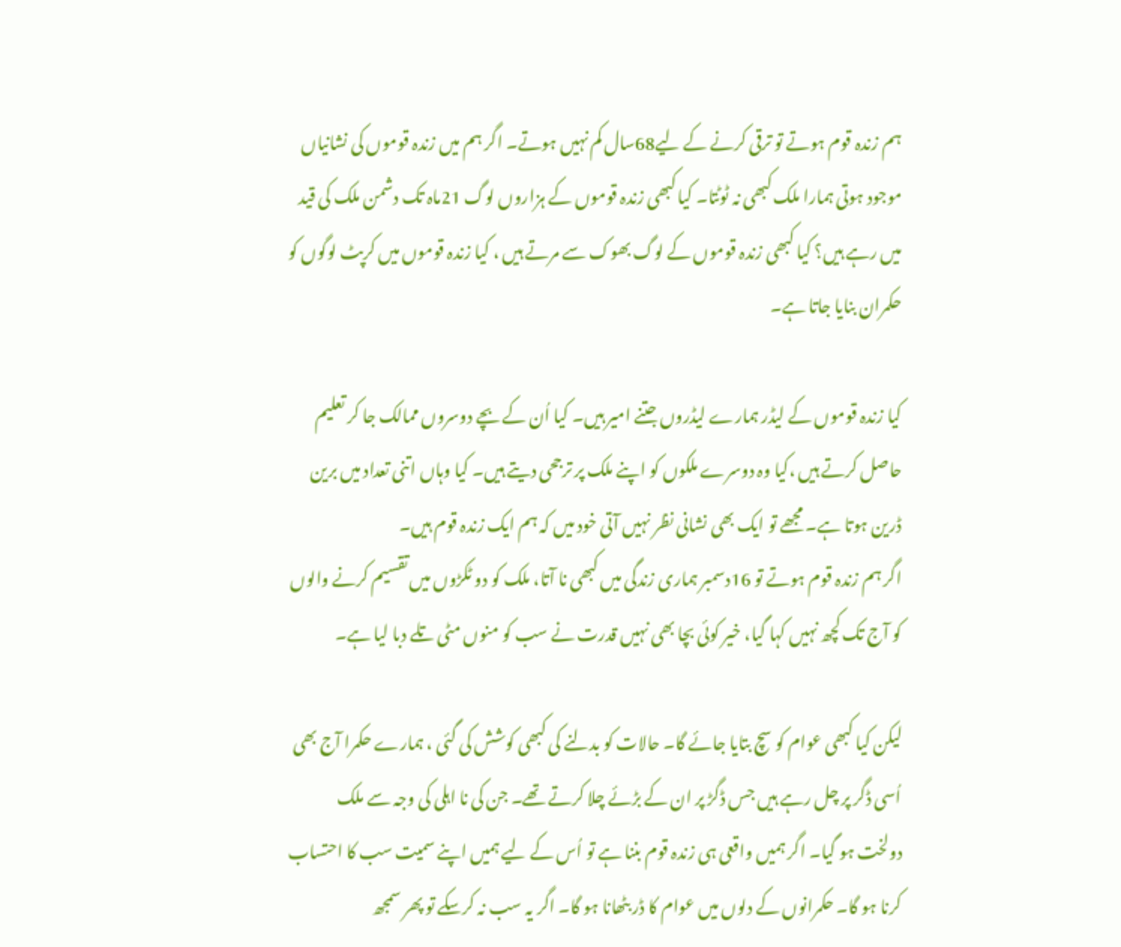ہم زندہ قوم ہوتے تو ترقی کرنے کے لیے68سال کم نہیں ہوتے۔ اگر ہم میں زندہ قوموں کی نشانیاں موجود ہوتی ہمارا ملک کبھی نہ ٹوٹتا۔ کیا کبھی زندہ قوموں کے ہزاروں لوگ 21ماہ تک دشمن ملک کی قید میں رہے ہیں؟ کیا کبھی زندہ قوموں کے لوگ بھوک سے مرتے ہیں ، کیا زندہ قوموں میں کرپٹ لوگوں کو حکمران بنایا جاتا ہے۔

کیا زندہ قوموں کے لیڈر ہمارے لیڈروں جتنے امیر ہیں۔ کیا اُن کے بچے دوسروں ممالک جا کر تعلیم حاصل کرتے ہیں ،کیا وہ دوسرے ملکوں کو اپنے ملک پر ترجحی دیتے ہیں۔ کیا وہاں اتنی تعداد میں برین ڈرین ہوتا ہے۔ مجھے تو ایک بھی نشانی نظر نہیں آتی خود میں کہ ہم ایک زندہ قوم ہیں۔
اگر ہم زندہ قوم ہوتے تو 16دسمبر ہماری زندگی میں کبھی نا آتا، ملک کو دو ٹکڑوں میں تقسیم کرنے والوں کو آج تک کچھ نہیں کہا گیا، خیر کوئی بچا بھی نہیں قدرت نے سب کو منوں مٹی تلے دبا لیا ہے۔

لیکن کیا کبھی عوام کو سچ بتایا جائے گا۔ حالات کو بدلنے کی کبھی کوشش کی گئی ، ہمارے حکمرا آج بھی اُسی ڈگر پر چل رہے ہیں جس ڈگڑ پر ان کے بڑئے چلا کرتے تھے۔ جن کی نا اہلی کی وجہ سے ملک دولخت ہو گیا۔ اگر ہمیں واقعی ہی زندہ قوم بننا ہے تو اُس کے لیے ہمیں اپنے سمیت سب کا احتساب کرنا ہو گا۔ حکمرانوں کے دلوں میں عوام کا ڈر بٹھانا ہو گا۔ اگر یہ سب نہ کرسکے تو پھر سمجھ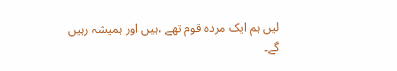لیں ہم ایک مردہ قوم تھے ،ہیں اور ہمیشہ رہیں گے۔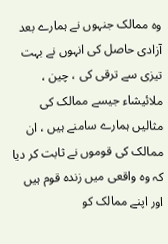وہ ممالک جنہوں نے ہمارے بعد آزادی حاصل کی انہوں نے بہت تیزی سے ترقی کی ، چین ، ملائیشاء جیسے ممالک کی مثالیں ہمارے سامنے ہیں ، ان ممالک کی قوموں نے ثابت کر دیا کہ وہ واقعی میں زندہ قوم ہیں اور اپنے ممالک کو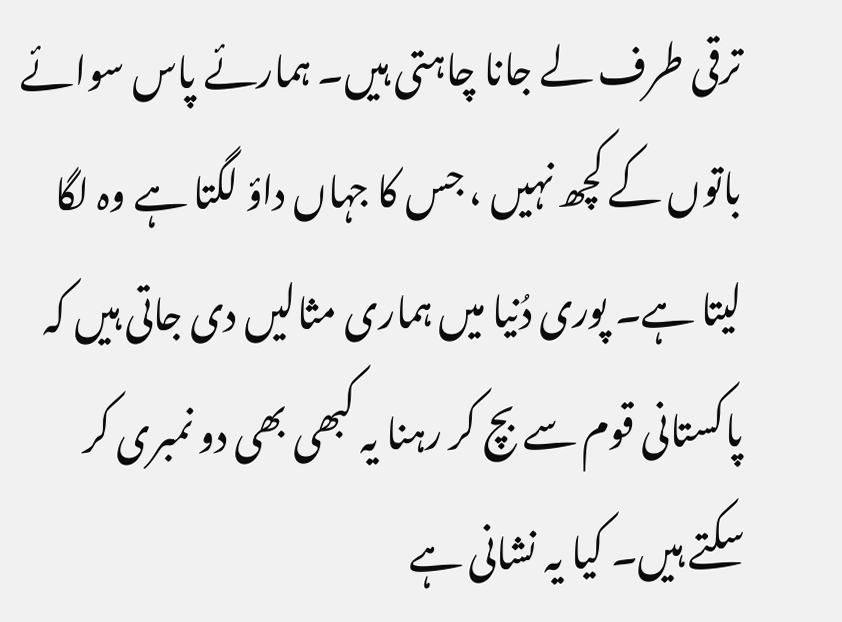ترقی طرف لے جانا چاہتی ہیں۔ ہمارئے پاس سوائے باتوں کے کچھ نہیں ، جس کا جہاں داؤ لگتا ہے وہ لگا لیتا ہے۔ پوری دُنیا میں ہماری مثالیں دی جاتی ہیں کہ پاکستانی قوم سے بچ کر رہنا یہ کبھی بھی دو نمبری کر سکتے ہیں۔ کیا یہ نشانی ہے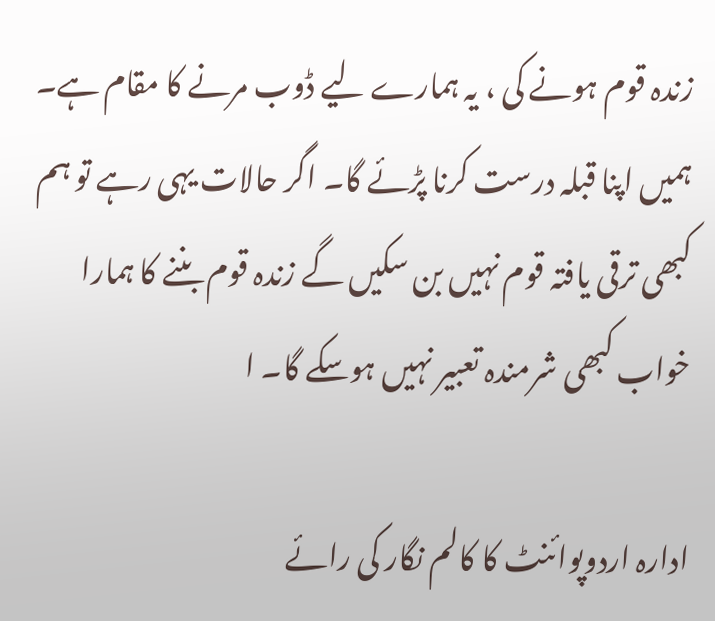زندہ قوم ہونے کی ، یہ ہمارے لیے ڈوب مرنے کا مقام ہے۔ ہمیں اپنا قبلہ درست کرنا پڑئے گا۔ اگر حالات یہی رہے تو ہم کبھی ترقی یافتہ قوم نہیں بن سکیں گے زندہ قوم بننے کا ہمارا خواب کبھی شرمندہ تعبیر نہیں ہوسکے گا۔ ا

ادارہ اردوپوائنٹ کا کالم نگار کی رائے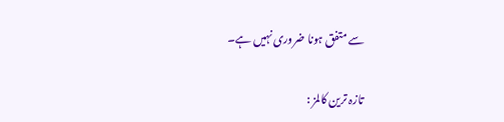سے متفق ہونا ضروری نہیں ہے۔

تازہ ترین کالمز :